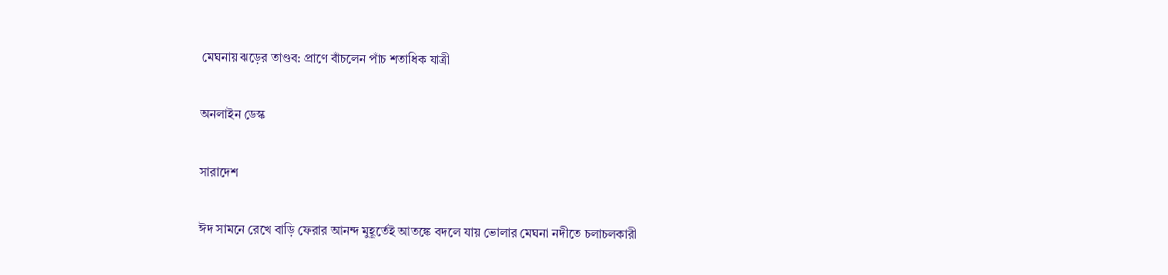মেঘনায় ঝড়ের তাণ্ডব: প্রাণে বাঁচলেন পাঁচ শতাধিক যাত্রী

অনলাইন ডেস্ক

সারাদেশ

ঈদ সামনে রেখে বাড়ি ফেরার আনন্দ মুহূর্তেই আতঙ্কে বদলে যায় ভোলার মেঘনা নদীতে চলাচলকারী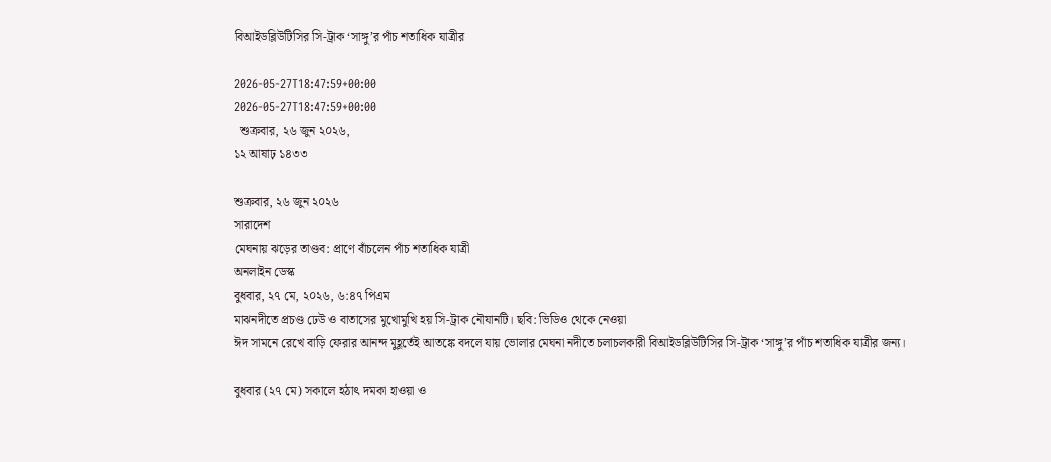বিআইডব্লিউটিসির সি-ট্রাক ‘সাঙ্গু’র পাঁচ শতাধিক যাত্রীর

2026-05-27T18:47:59+00:00
2026-05-27T18:47:59+00:00
  শুক্রবার, ২৬ জুন ২০২৬,
১২ আষাঢ় ১৪৩৩

শুক্রবার, ২৬ জুন ২০২৬
সারাদেশ
মেঘনায় ঝড়ের তাণ্ডব: প্রাণে বাঁচলেন পাঁচ শতাধিক যাত্রী
অনলাইন ডেস্ক
বুধবার, ২৭ মে, ২০২৬, ৬:৪৭ পিএম
মাঝনদীতে প্রচণ্ড ঢেউ ও বাতাসের মুখোমুখি হয় সি-ট্রাক নৌযানটি। ছবি: ভিডিও থেকে নেওয়া
ঈদ সামনে রেখে বাড়ি ফেরার আনন্দ মুহূর্তেই আতঙ্কে বদলে যায় ভোলার মেঘনা নদীতে চলাচলকারী বিআইডব্লিউটিসির সি-ট্রাক ‘সাঙ্গু’র পাঁচ শতাধিক যাত্রীর জন্য।

বুধবার (২৭ মে) সকালে হঠাৎ দমকা হাওয়া ও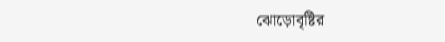ঝোড়োবৃষ্টির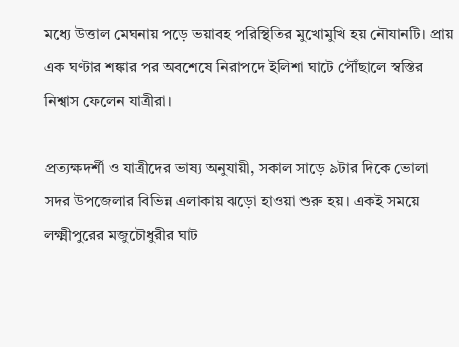মধ্যে উত্তাল মেঘনায় পড়ে ভয়াবহ পরিস্থিতির মুখোমুখি হয় নৌযানটি। প্রায় এক ঘণ্টার শঙ্কার পর অবশেষে নিরাপদে ইলিশা ঘাটে পৌঁছালে স্বস্তির নিশ্বাস ফেলেন যাত্রীরা।

প্রত্যক্ষদর্শী ও যাত্রীদের ভাষ্য অনুযায়ী, সকাল সাড়ে ৯টার দিকে ভোলা সদর উপজেলার বিভিন্ন এলাকায় ঝড়ো হাওয়া শুরু হয়। একই সময়ে লক্ষ্মীপুরের মজুচৌধুরীর ঘাট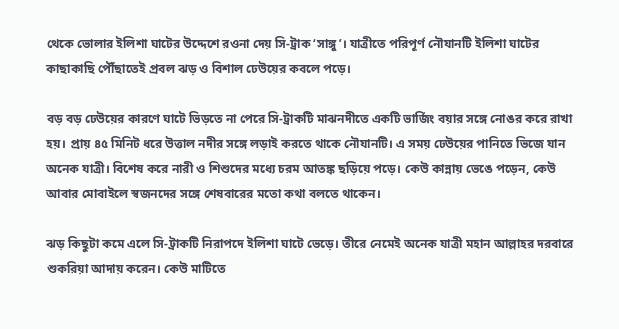থেকে ভোলার ইলিশা ঘাটের উদ্দেশে রওনা দেয় সি-ট্রাক ‘সাঙ্গু’। যাত্রীতে পরিপূর্ণ নৌযানটি ইলিশা ঘাটের কাছাকাছি পৌঁছাতেই প্রবল ঝড় ও বিশাল ঢেউয়ের কবলে পড়ে।

বড় বড় ঢেউয়ের কারণে ঘাটে ভিড়তে না পেরে সি-ট্রাকটি মাঝনদীতে একটি ভার্জিং বয়ার সঙ্গে নোঙর করে রাখা হয়। প্রায় ৪৫ মিনিট ধরে উত্তাল নদীর সঙ্গে লড়াই করতে থাকে নৌযানটি। এ সময় ঢেউয়ের পানিতে ভিজে যান অনেক যাত্রী। বিশেষ করে নারী ও শিশুদের মধ্যে চরম আতঙ্ক ছড়িয়ে পড়ে। কেউ কান্নায় ভেঙে পড়েন, কেউ আবার মোবাইলে স্বজনদের সঙ্গে শেষবারের মতো কথা বলতে থাকেন।

ঝড় কিছুটা কমে এলে সি-ট্রাকটি নিরাপদে ইলিশা ঘাটে ভেড়ে। তীরে নেমেই অনেক যাত্রী মহান আল্লাহর দরবারে শুকরিয়া আদায় করেন। কেউ মাটিতে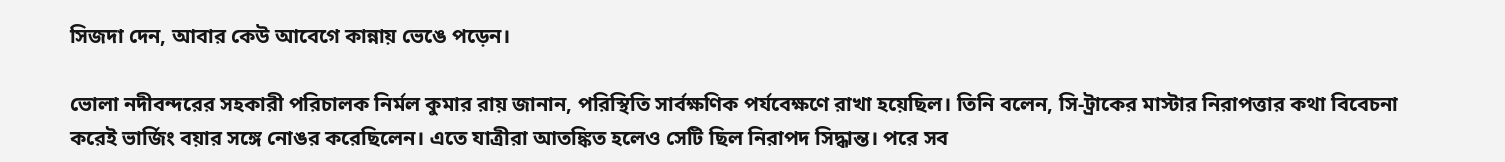সিজদা দেন, আবার কেউ আবেগে কান্নায় ভেঙে পড়েন।

ভোলা নদীবন্দরের সহকারী পরিচালক নির্মল কুমার রায় জানান, পরিস্থিতি সার্বক্ষণিক পর্যবেক্ষণে রাখা হয়েছিল। তিনি বলেন, সি-ট্রাকের মাস্টার নিরাপত্তার কথা বিবেচনা করেই ভার্জিং বয়ার সঙ্গে নোঙর করেছিলেন। এতে যাত্রীরা আতঙ্কিত হলেও সেটি ছিল নিরাপদ সিদ্ধান্ত। পরে সব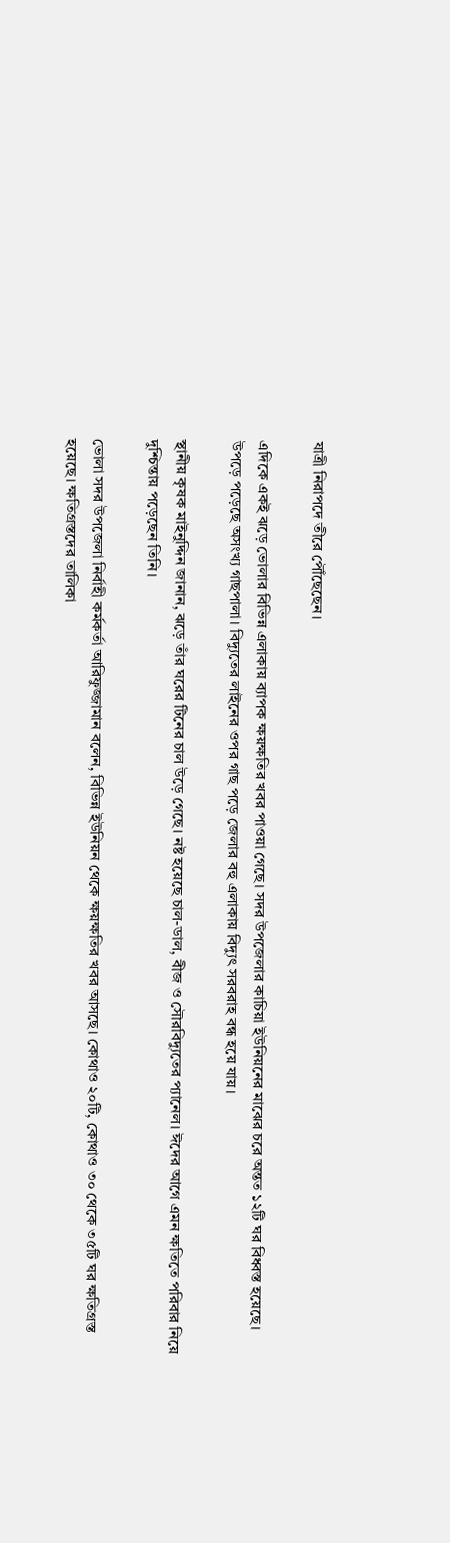যাত্রী নিরাপদে তীরে পৌঁছেছেন।

এদিকে একই ঝড়ে ভোলার বিভিন্ন এলাকায় ব্যাপক ক্ষয়ক্ষতির খবর পাওয়া গেছে। সদর উপজেলার কাচিয়া ইউনিয়নের মাঝের চরে অন্তত ১২টি ঘর বিধ্বস্ত হয়েছে। উপড়ে পড়েছে অসংখ্য গাছপালা। বিদ্যুতের লাইনের ওপর গাছ পড়ে জেলার বহু এলাকায় বিদ্যুৎ সরবরাহ বন্ধ হয়ে যায়।

স্থানীয় কৃষক মাইনুদ্দিন জানান, ঝড়ে তাঁর ঘরের টিনের চাল উড়ে গেছে। নষ্ট হয়েছে চাল-ডাল, বীজ ও সৌরবিদ্যুতের প্যানেল। ঈদের আগে এমন ক্ষতিতে পরিবার নিয়ে দুশ্চিন্তায় পড়েছেন তিনি।

ভোলা সদর উপজেলা নির্বাহী কর্মকর্তা আরিফুজ্জামান বলেন, বিভিন্ন ইউনিয়ন থেকে ক্ষয়ক্ষতির খবর আসছে। কোথাও ২০টি, কোথাও ৩০ থেকে ৩৫টি ঘর ক্ষতিগ্রস্ত হয়েছে। ক্ষতিগ্রস্তদের তালিকা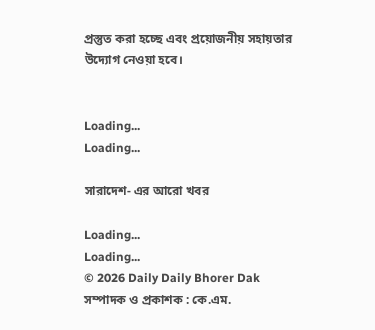প্রস্তুত করা হচ্ছে এবং প্রয়োজনীয় সহায়তার উদ্যোগ নেওয়া হবে।


Loading...
Loading...

সারাদেশ- এর আরো খবর

Loading...
Loading...
© 2026 Daily Daily Bhorer Dak
সম্পাদক ও প্রকাশক : কে.এম.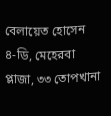বেলায়েত হোসেন
৪-ডি, মেহেরবা প্লাজা, ৩৩ তোপখানা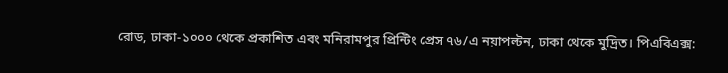রোড, ঢাকা-১০০০ থেকে প্রকাশিত এবং মনিরামপুর প্রিন্টিং প্রেস ৭৬/এ নয়াপল্টন, ঢাকা থেকে মুদ্রিত। পিএবিএক্স: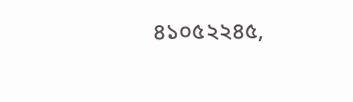৪১০৫২২৪৫,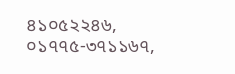৪১০৫২২৪৬, ০১৭৭৫-৩৭১১৬৭,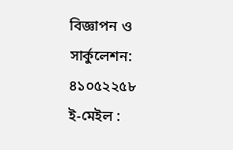বিজ্ঞাপন ও সার্কুলেশন: ৪১০৫২২৫৮
ই-মেইল :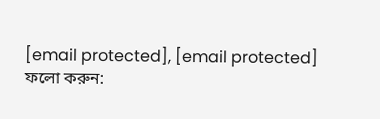[email protected], [email protected]
ফলো করুন: